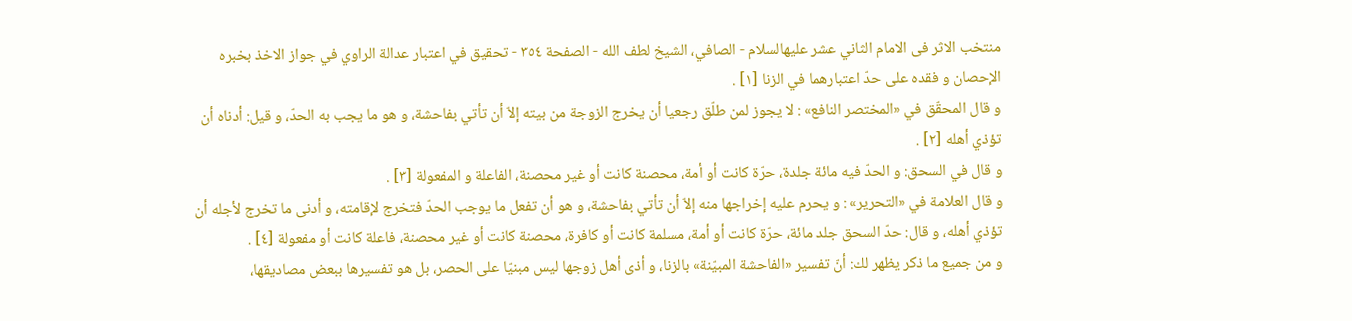منتخب الاثر فی الامام الثاني عشر علیهالسلام - الصافي، الشيخ لطف الله - الصفحة ٣٥٤ - تحقيق في اعتبار عدالة الراوي في جواز الاخذ بخبره
الإحصان و فقده على حدّ اعتبارهما في الزنا [١] .
و قال المحقّق في «المختصر النافع» : لا يجوز لمن طلّق رجعيا أن يخرج الزوجة من بيته إلاّ أن تأتي بفاحشة، و هو ما يجب به الحدّ، و قيل: أدناه أن تؤذي أهله [٢] .
و قال في السحق: و الحدّ فيه مائة جلدة، حرّة كانت أو أمة، محصنة كانت أو غير محصنة، الفاعلة و المفعولة [٣] .
و قال العلامة في «التحرير» : و يحرم عليه إخراجها منه إلاّ أن تأتي بفاحشة، و هو أن تفعل ما يوجب الحدّ فتخرج لإقامته، و أدنى ما تخرج لأجله أن تؤذي أهله، و قال: حدّ السحق جلد مائة، حرّة كانت أو أمة، مسلمة كانت أو كافرة، محصنة كانت أو غير محصنة، فاعلة كانت أو مفعولة [٤] .
و من جميع ما ذكر يظهر لك: أنّ تفسير «الفاحشة المبيّنة» بالزنا، و أذى أهل زوجها ليس مبنيّا على الحصر، بل هو تفسيرها ببعض مصاديقها،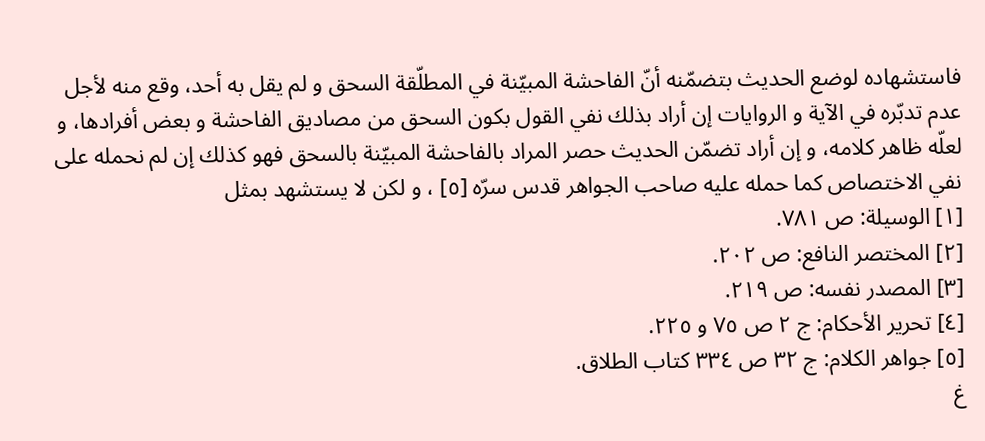فاستشهاده لوضع الحديث بتضمّنه أنّ الفاحشة المبيّنة في المطلّقة السحق و لم يقل به أحد، وقع منه لأجل عدم تدبّره في الآية و الروايات إن أراد بذلك نفي القول بكون السحق من مصاديق الفاحشة و بعض أفرادها، و لعلّه ظاهر كلامه، و إن أراد تضمّن الحديث حصر المراد بالفاحشة المبيّنة بالسحق فهو كذلك إن لم نحمله على نفي الاختصاص كما حمله عليه صاحب الجواهر قدس سرّه [٥] ، و لكن لا يستشهد بمثل
[١] الوسيلة: ص ٧٨١.
[٢] المختصر النافع: ص ٢٠٢.
[٣] المصدر نفسه: ص ٢١٩.
[٤] تحرير الأحكام: ج ٢ ص ٧٥ و ٢٢٥.
[٥] جواهر الكلام: ج ٣٢ ص ٣٣٤ كتاب الطلاق.
غ